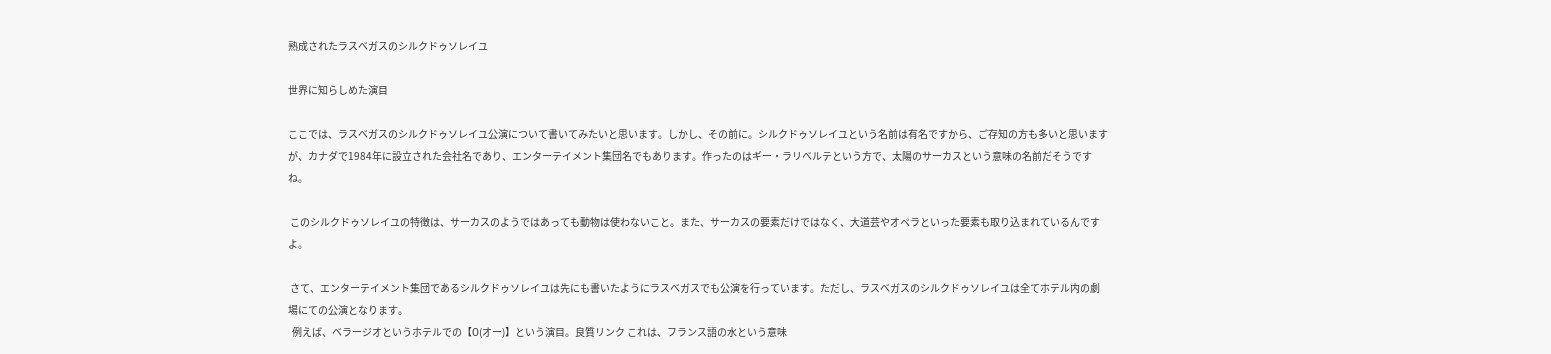熟成されたラスベガスのシルクドゥソレイユ

世界に知らしめた演目

ここでは、ラスベガスのシルクドゥソレイユ公演について書いてみたいと思います。しかし、その前に。シルクドゥソレイユという名前は有名ですから、ご存知の方も多いと思いますが、カナダで1984年に設立された会社名であり、エンターテイメント集団名でもあります。作ったのはギー・ラリベルテという方で、太陽のサーカスという意味の名前だそうですね。

 このシルクドゥソレイユの特徴は、サーカスのようではあっても動物は使わないこと。また、サーカスの要素だけではなく、大道芸やオペラといった要素も取り込まれているんですよ。

 さて、エンターテイメント集団であるシルクドゥソレイユは先にも書いたようにラスベガスでも公演を行っています。ただし、ラスベガスのシルクドゥソレイユは全てホテル内の劇場にての公演となります。
  例えば、ベラージオというホテルでの【O(オー)】という演目。良質リンク これは、フランス語の水という意味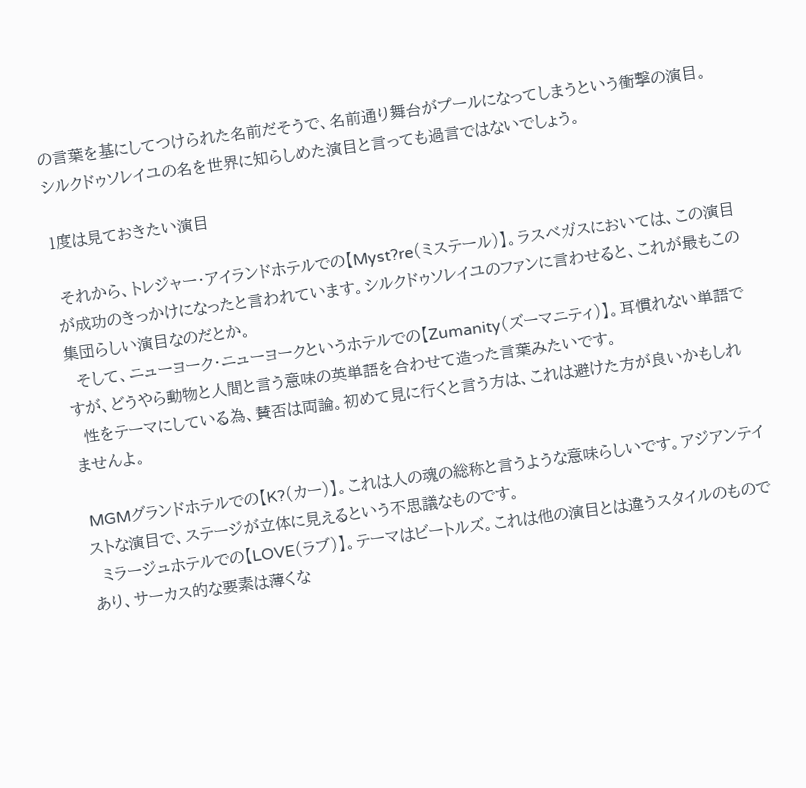の言葉を基にしてつけられた名前だそうで、名前通り舞台がプールになってしまうという衝撃の演目。シルクドゥソレイユの名を世界に知らしめた演目と言っても過言ではないでしょう。

1度は見ておきたい演目

 それから、トレジャー・アイランドホテルでの【Myst?re(ミステール)】。ラスベガスにおいては、この演目が成功のきっかけになったと言われています。シルクドゥソレイユのファンに言わせると、これが最もこの集団らしい演目なのだとか。
  そして、ニューヨーク・ニューヨークというホテルでの【Zumanity(ズーマニティ)】。耳慣れない単語ですが、どうやら動物と人間と言う意味の英単語を合わせて造った言葉みたいです。
  性をテーマにしている為、賛否は両論。初めて見に行くと言う方は、これは避けた方が良いかもしれませんよ。

 MGMグランドホテルでの【K?(カー)】。これは人の魂の総称と言うような意味らしいです。アジアンテイストな演目で、ステージが立体に見えるという不思議なものです。
  ミラージュホテルでの【LOVE(ラブ)】。テーマはビートルズ。これは他の演目とは違うスタイルのものであり、サーカス的な要素は薄くな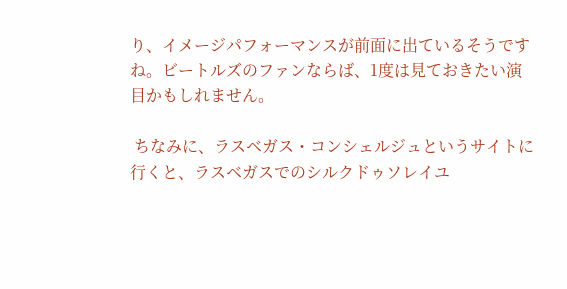り、イメージパフォーマンスが前面に出ているそうですね。ビートルズのファンならば、1度は見ておきたい演目かもしれません。

 ちなみに、ラスベガス・コンシェルジュというサイトに行くと、ラスベガスでのシルクドゥソレイユ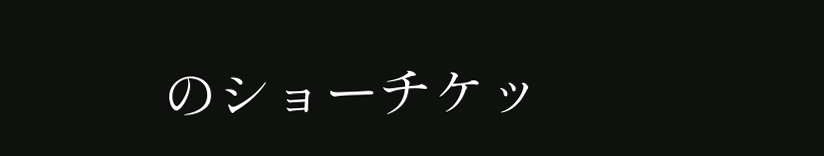のショーチケッ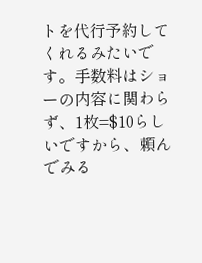トを代行予約してくれるみたいです。手数料はショーの内容に関わらず、1枚=$10らしいですから、頼んでみる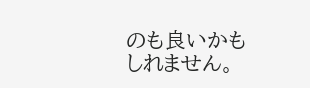のも良いかもしれません。